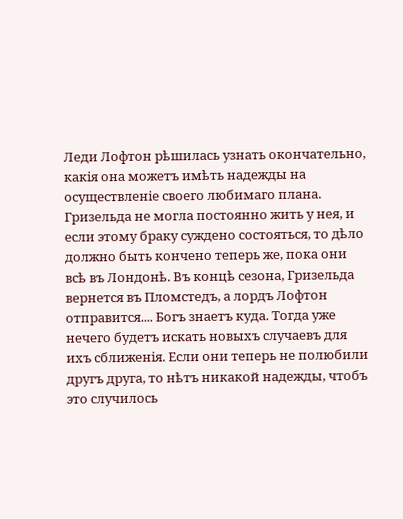Леди Лофтон рѣшилась узнать окончательно, какія она можетъ имѣть надежды на осуществленіе своего любимаго плана. Гризельда не могла постоянно жить у нея, и если этому браку суждено состояться, то дѣло должно быть кончено теперь же, пока они всѣ въ Лондонѣ. Въ концѣ сезона, Гризельда вернется въ Пломстедъ, а лордъ Лофтон отправится.... Богъ знаетъ куда. Тогда уже нечего будетъ искать новыхъ случаевъ для ихъ сближенія. Если они теперь не полюбили другъ друга, то нѣтъ никакой надежды, чтобъ это случилось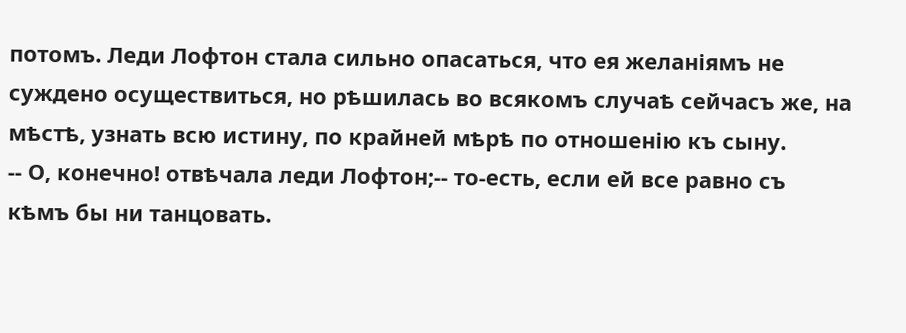потомъ. Леди Лофтон стала сильно опасаться, что ея желаніямъ не суждено осуществиться, но рѣшилась во всякомъ случаѣ сейчасъ же, на мѣстѣ, узнать всю истину, по крайней мѣрѣ по отношенію къ сыну.
-- О, конечно! отвѣчала леди Лофтон;-- то-есть, если ей все равно съ кѣмъ бы ни танцовать.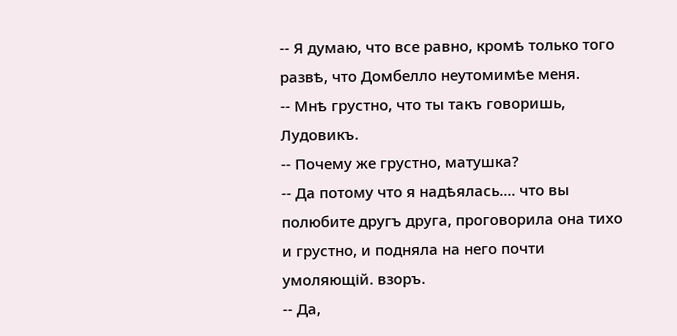-- Я думаю, что все равно, кромѣ только того развѣ, что Домбелло неутомимѣе меня.
-- Мнѣ грустно, что ты такъ говоришь, Лудовикъ.
-- Почему же грустно, матушка?
-- Да потому что я надѣялась.... что вы полюбите другъ друга, проговорила она тихо и грустно, и подняла на него почти умоляющій. взоръ.
-- Да,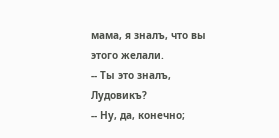мама, я зналъ, что вы этого желали.
-- Ты это зналъ, Лудовикъ?
-- Ну, да, конечно;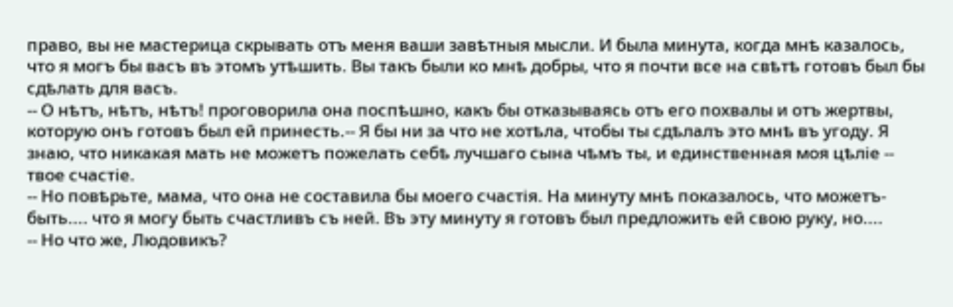право, вы не мастерица скрывать отъ меня ваши завѣтныя мысли. И была минута, когда мнѣ казалось, что я могъ бы васъ въ этомъ утѣшить. Вы такъ были ко мнѣ добры, что я почти все на свѣтѣ готовъ был бы сдѣлать для васъ.
-- О нѣтъ, нѣтъ, нѣтъ! проговорила она поспѣшно, какъ бы отказываясь отъ его похвалы и отъ жертвы, которую онъ готовъ был ей принесть.-- Я бы ни за что не хотѣла, чтобы ты сдѣлалъ это мнѣ въ угоду. Я знаю, что никакая мать не можетъ пожелать себѣ лучшаго сына чѣмъ ты, и единственная моя цѣліе -- твое счастіе.
-- Но повѣрьте, мама, что она не составила бы моего счастія. На минуту мнѣ показалось, что можетъ-быть.... что я могу быть счастливъ съ ней. Въ эту минуту я готовъ был предложить ей свою руку, но....
-- Но что же, Людовикъ?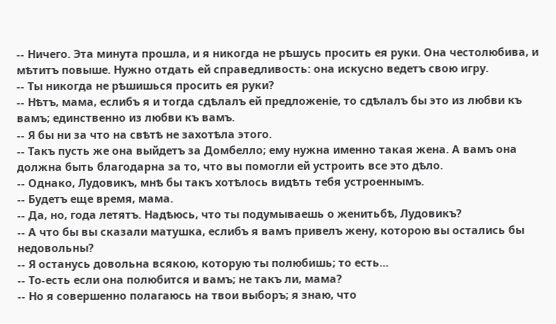-- Ничего. Эта минута прошла, и я никогда не рѣшусь просить ея руки. Она честолюбива, и мѣтитъ повыше. Нужно отдать ей справедливость: она искусно ведетъ свою игру.
-- Ты никогда не рѣшишься просить ея руки?
-- Нѣтъ, мама, еслибъ я и тогда сдѣлалъ ей предложеніе, то сдѣлалъ бы это из любви къ вамъ; единственно из любви къ вамъ.
-- Я бы ни за что на свѣтѣ не захотѣла этого.
-- Такъ пусть же она выйдетъ за Домбелло; ему нужна именно такая жена. А вамъ она должна быть благодарна за то, что вы помогли ей устроить все это дѣло.
-- Однако, Лудовикъ, мнѣ бы такъ хотѣлось видѣть тебя устроеннымъ.
-- Будетъ еще время, мама.
-- Да, но, года летятъ. Надѣюсь, что ты подумываешь о женитьбѣ, Лудовикъ?
-- А что бы вы сказали матушка, еслибъ я вамъ привелъ жену, которою вы остались бы недовольны?
-- Я останусь довольна всякою, которую ты полюбишь; то есть...
-- То-есть если она полюбится и вамъ; не такъ ли, мама?
-- Но я совершенно полагаюсь на твои выборъ; я знаю, что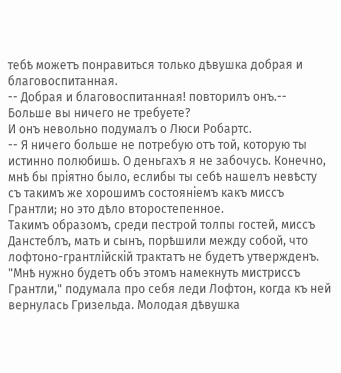тебѣ можетъ понравиться только дѣвушка добрая и благовоспитанная.
-- Добрая и благовоспитанная! повторилъ онъ.-- Больше вы ничего не требуете?
И онъ невольно подумалъ о Люси Робартс.
-- Я ничего больше не потребую отъ той, которую ты истинно полюбишь. О деньгахъ я не забочусь. Конечно, мнѣ бы пріятно было, еслибы ты себѣ нашелъ невѣсту съ такимъ же хорошимъ состояніемъ какъ миссъ Грантли; но это дѣло второстепенное.
Такимъ образомъ, среди пестрой толпы гостей, миссъ Данстеблъ, мать и сынъ, порѣшили между собой, что лофтоно-грантлійскій трактатъ не будетъ утвержденъ.
"Мнѣ нужно будетъ объ этомъ намекнуть мистриссъ Грантли," подумала про себя леди Лофтон, когда къ ней вернулась Гризельда. Молодая дѣвушка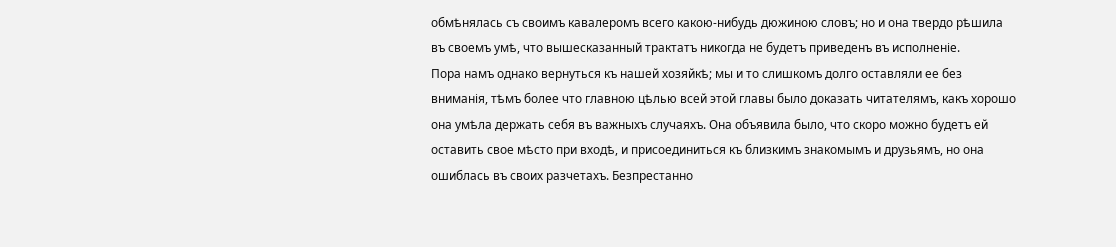обмѣнялась съ своимъ кавалеромъ всего какою-нибудь дюжиною словъ; но и она твердо рѣшила въ своемъ умѣ, что вышесказанный трактатъ никогда не будетъ приведенъ въ исполненіе.
Пора намъ однако вернуться къ нашей хозяйкѣ; мы и то слишкомъ долго оставляли ее без вниманія, тѣмъ более что главною цѣлью всей этой главы было доказать читателямъ, какъ хорошо она умѣла держать себя въ важныхъ случаяхъ. Она объявила было, что скоро можно будетъ ей оставить свое мѣсто при входѣ, и присоединиться къ близкимъ знакомымъ и друзьямъ, но она ошиблась въ своих разчетахъ. Безпрестанно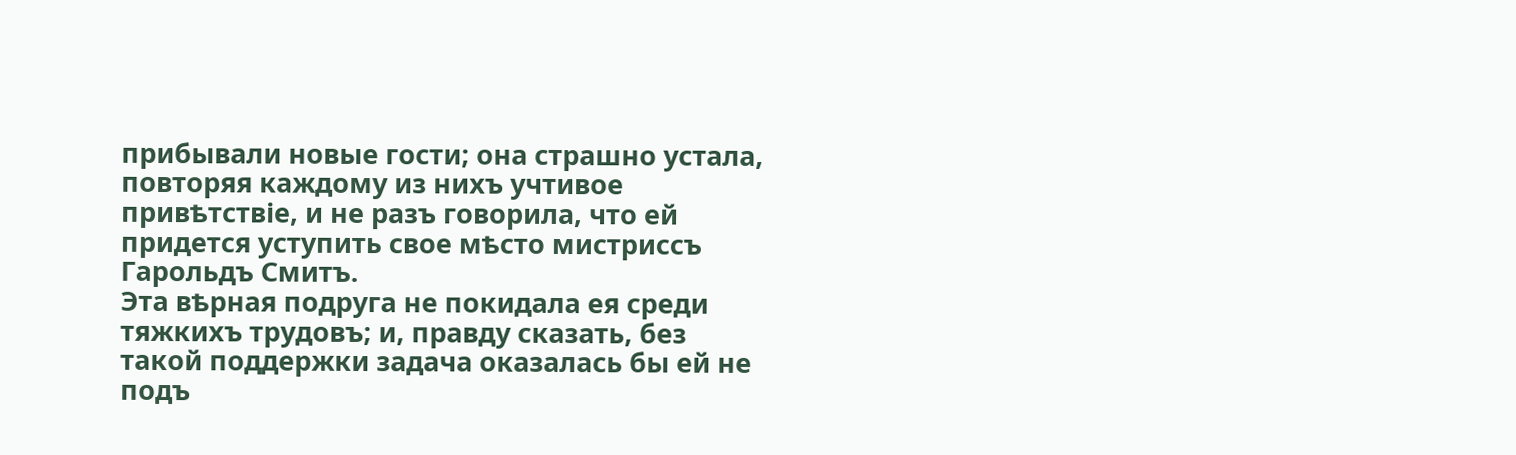прибывали новые гости; она страшно устала, повторяя каждому из нихъ учтивое привѣтствіе, и не разъ говорила, что ей придется уступить свое мѣсто мистриссъ Гарольдъ Смитъ.
Эта вѣрная подруга не покидала ея среди тяжкихъ трудовъ; и, правду сказать, без такой поддержки задача оказалась бы ей не подъ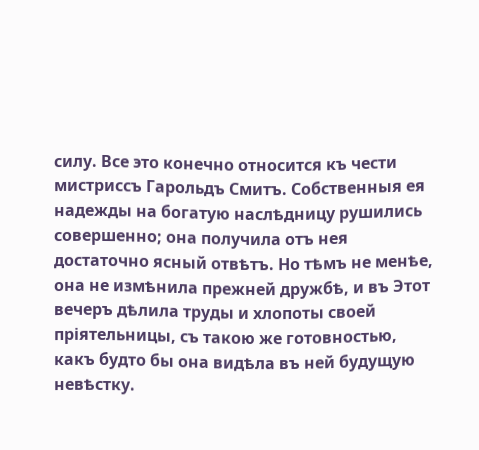силу. Все это конечно относится къ чести мистриссъ Гарольдъ Смитъ. Собственныя ея надежды на богатую наслѣдницу рушились совершенно; она получила отъ нея достаточно ясный отвѣтъ. Но тѣмъ не менѣе, она не измѣнила прежней дружбѣ, и въ Этот вечеръ дѣлила труды и хлопоты своей пріятельницы, съ такою же готовностью, какъ будто бы она видѣла въ ней будущую невѣстку.